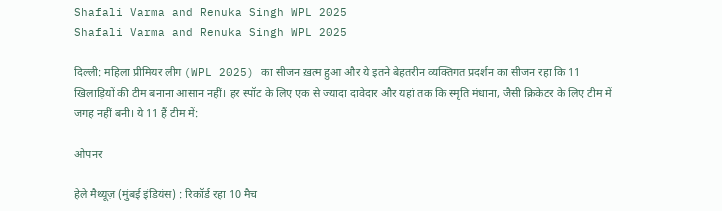Shafali Varma and Renuka Singh WPL 2025
Shafali Varma and Renuka Singh WPL 2025

दिल्ली: महिला प्रीमियर लीग (WPL 2025) का सीजन ख़त्म हुआ और ये इतने बेहतरीन व्यक्तिगत प्रदर्शन का सीजन रहा कि 11 खिलाड़ियों की टीम बनाना आसान नहीं। हर स्पॉट के लिए एक से ज्यादा दावेदार और यहां तक कि स्मृति मंधाना, जैसी क्रिकेटर के लिए टीम में जगह नहीं बनी। ये 11 हैं टीम में:

ओपनर

हेले मैथ्यूज़ (मुंबई इंडियंस) : रिकॉर्ड रहा 10 मैच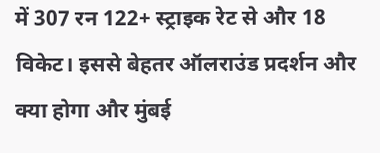में 307 रन 122+ स्ट्राइक रेट से और 18 विकेट। इससे बेहतर ऑलराउंड प्रदर्शन और क्या होगा और मुंबई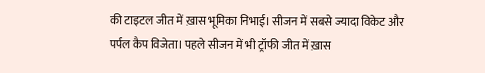की टाइटल जीत में ख़ास भूमिका निभाई। सीजन में सबसे ज्यादा विकेट और पर्पल कैप विजेता। पहले सीजन में भी ट्रॉफी जीत में ख़ास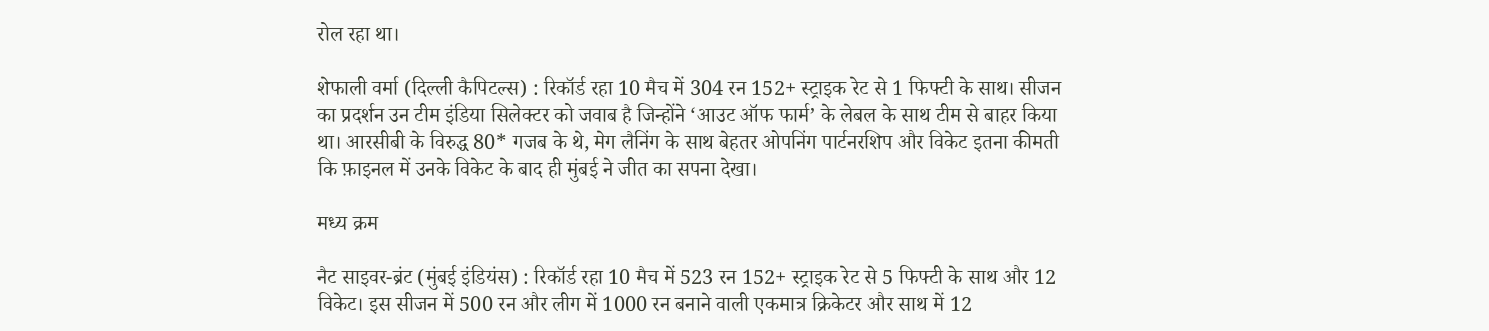रोल रहा था।

शेफाली वर्मा (दिल्ली कैपिटल्स) : रिकॉर्ड रहा 10 मैच में 304 रन 152+ स्ट्राइक रेट से 1 फिफ्टी के साथ। सीजन का प्रदर्शन उन टीम इंडिया सिलेक्टर को जवाब है जिन्होंने ‘आउट ऑफ फार्म’ के लेबल के साथ टीम से बाहर किया था। आरसीबी के विरुद्ध 80* गजब के थे, मेग लैनिंग के साथ बेहतर ओपनिंग पार्टनरशिप और विकेट इतना कीमती कि फ़ाइनल में उनके विकेट के बाद ही मुंबई ने जीत का सपना देखा।

मध्य क्रम

नैट साइवर-ब्रंट (मुंबई इंडियंस) : रिकॉर्ड रहा 10 मैच में 523 रन 152+ स्ट्राइक रेट से 5 फिफ्टी के साथ और 12 विकेट। इस सीजन में 500 रन और लीग में 1000 रन बनाने वाली एकमात्र क्रिकेटर और साथ में 12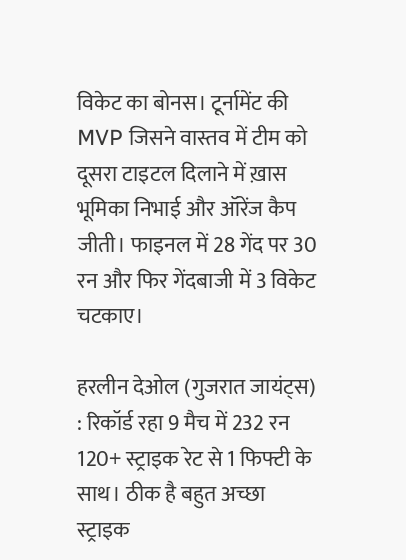विकेट का बोनस। टूर्नामेंट की MVP जिसने वास्तव में टीम को दूसरा टाइटल दिलाने में ख़ास भूमिका निभाई और ऑरेंज कैप जीती। फाइनल में 28 गेंद पर 30 रन और फिर गेंदबाजी में 3 विकेट चटकाए।

हरलीन देओल (गुजरात जायंट्स) : रिकॉर्ड रहा 9 मैच में 232 रन 120+ स्ट्राइक रेट से 1 फिफ्टी के साथ। ठीक है बहुत अच्छा स्ट्राइक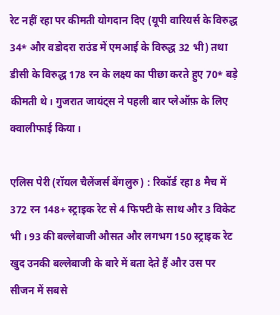रेट नहीं रहा पर कीमती योगदान दिए (यूपी वारियर्स के विरुद्ध 34* और वडोदरा राउंड में एमआई के विरुद्ध 32 भी) तथा डीसी के विरुद्ध 178 रन के लक्ष्य का पीछा करते हुए 70* बड़े कीमती थे। गुजरात जायंट्स ने पहली बार प्लेऑफ़ के लिए क्वालीफाई किया।

एलिस पेरी (रॉयल चैलेंजर्स बेंगलुरु) : रिकॉर्ड रहा 8 मैच में 372 रन 148+ स्ट्राइक रेट से 4 फिफ्टी के साथ और 3 विकेट भी। 93 की बल्लेबाजी औसत और लगभग 150 स्ट्राइक रेट खुद उनकी बल्लेबाजी के बारे में बता देते हैं और उस पर सीजन में सबसे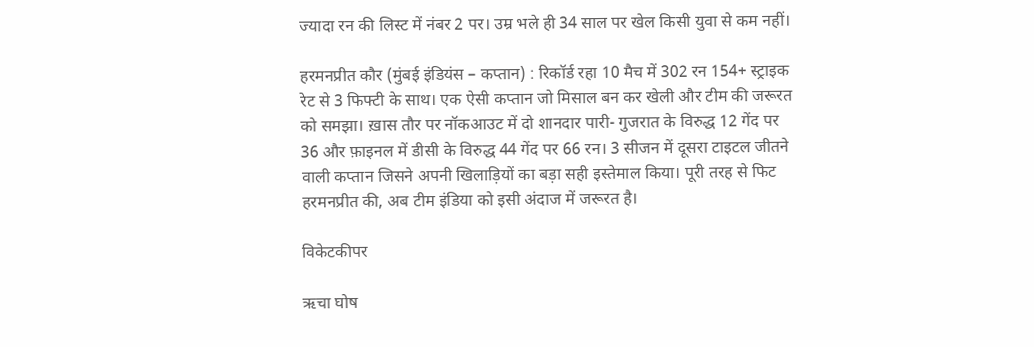ज्यादा रन की लिस्ट में नंबर 2 पर। उम्र भले ही 34 साल पर खेल किसी युवा से कम नहीं।

हरमनप्रीत कौर (मुंबई इंडियंस – कप्तान) : रिकॉर्ड रहा 10 मैच में 302 रन 154+ स्ट्राइक रेट से 3 फिफ्टी के साथ। एक ऐसी कप्तान जो मिसाल बन कर खेली और टीम की जरूरत को समझा। ख़ास तौर पर नॉकआउट में दो शानदार पारी- गुजरात के विरुद्ध 12 गेंद पर 36 और फ़ाइनल में डीसी के विरुद्ध 44 गेंद पर 66 रन। 3 सीजन में दूसरा टाइटल जीतने वाली कप्तान जिसने अपनी खिलाड़ियों का बड़ा सही इस्तेमाल किया। पूरी तरह से फिट हरमनप्रीत की, अब टीम इंडिया को इसी अंदाज में जरूरत है।

विकेटकीपर

ऋचा घोष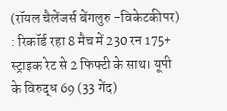(रॉयल चैलेंजर्स बेंगलुरु -विकेटकीपर) : रिकॉर्ड रहा 8 मैच में 230 रन 175+ स्ट्राइक रेट से 2 फिफ्टी के साथ। यूपी के विरुद्ध 69 (33 गेंद)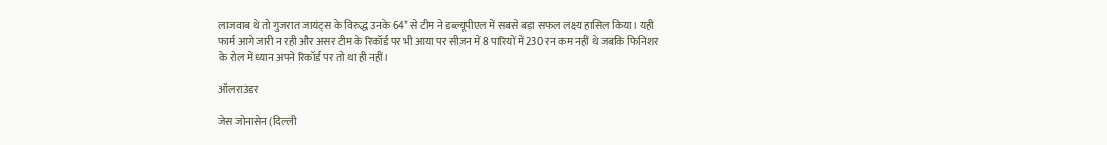लाजवाब थे तो गुजरात जायंट्स के विरुद्ध उनके 64* से टीम ने डब्ल्यूपीएल में सबसे बड़ा सफल लक्ष्य हासिल किया। यही फार्म आगे जारी न रही और असर टीम के रिकॉर्ड पर भी आया पर सीज़न में 8 पारियों में 230 रन कम नहीं थे जबकि फिनिशर के रोल में ध्यान अपने रिकॉर्ड पर तो था ही नहीं।

ऑलराउंडर

जेस जोनासेन (दिल्ली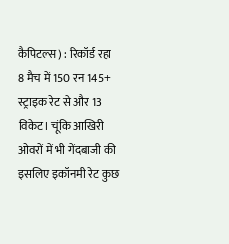कैपिटल्स) : रिकॉर्ड रहा 8 मैच में 150 रन 145+ स्ट्राइक रेट से और 13 विकेट। चूंकि आखिरी ओवरों में भी गेंदबाजी की इसलिए इकॉनमी रेट कुछ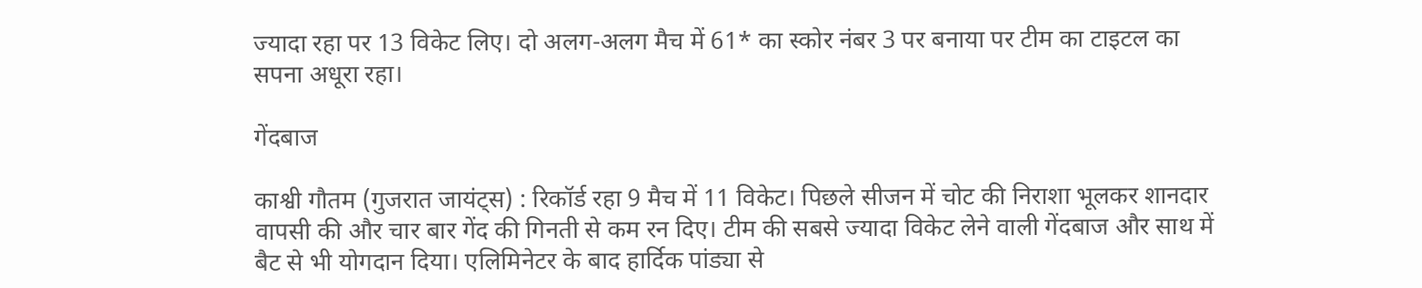ज्यादा रहा पर 13 विकेट लिए। दो अलग-अलग मैच में 61* का स्कोर नंबर 3 पर बनाया पर टीम का टाइटल का सपना अधूरा रहा।

गेंदबाज

काश्वी गौतम (गुजरात जायंट्स) : रिकॉर्ड रहा 9 मैच में 11 विकेट। पिछले सीजन में चोट की निराशा भूलकर शानदार वापसी की और चार बार गेंद की गिनती से कम रन दिए। टीम की सबसे ज्यादा विकेट लेने वाली गेंदबाज और साथ में बैट से भी योगदान दिया। एलिमिनेटर के बाद हार्दिक पांड्या से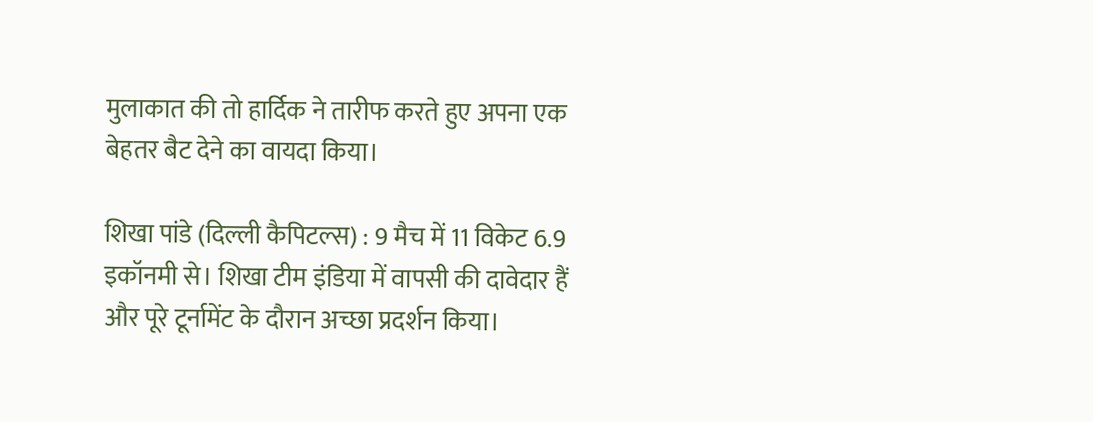मुलाकात की तो हार्दिक ने तारीफ करते हुए अपना एक बेहतर बैट देने का वायदा किया।

शिखा पांडे (दिल्ली कैपिटल्स) : 9 मैच में 11 विकेट 6.9 इकॉनमी से। शिखा टीम इंडिया में वापसी की दावेदार हैं और पूरे टूर्नामेंट के दौरान अच्छा प्रदर्शन किया।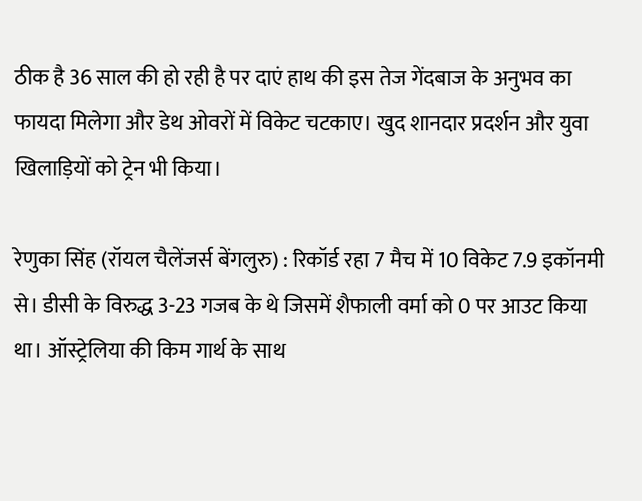ठीक है 36 साल की हो रही है पर दाएं हाथ की इस तेज गेंदबाज के अनुभव का फायदा मिलेगा और डेथ ओवरों में विकेट चटकाए। खुद शानदार प्रदर्शन और युवा खिलाड़ियों को ट्रेन भी किया।

रेणुका सिंह (रॉयल चैलेंजर्स बेंगलुरु) : रिकॉर्ड रहा 7 मैच में 10 विकेट 7.9 इकॉनमी से। डीसी के विरुद्ध 3-23 गजब के थे जिसमें शैफाली वर्मा को 0 पर आउट किया था। ऑस्ट्रेलिया की किम गार्थ के साथ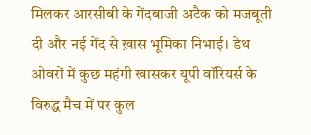मिलकर आरसीबी के गेंदबाजी अटैक को मजबूती दी और नई गेंद से ख़ास भूमिका निभाई। डेथ ओवरों में कुछ महंगी खासकर यूपी वॉरियर्स के विरुद्ध मैच में पर कुल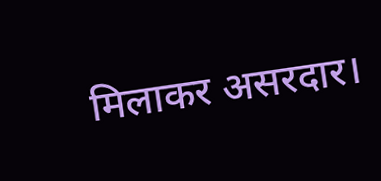मिलाकर असरदार।